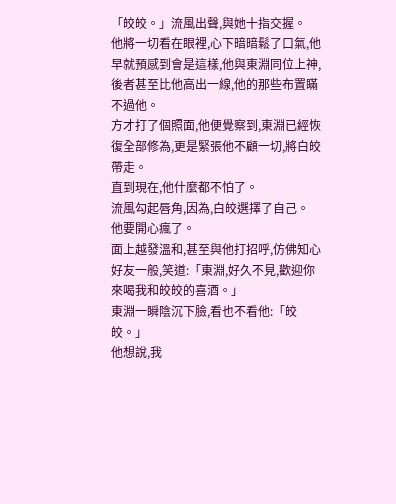「皎皎。」流風出聲,與她十指交握。
他將一切看在眼裡,心下暗暗鬆了口氣,他早就預感到會是這樣,他與東淵同位上神,後者甚至比他高出一線,他的那些布置瞞不過他。
方才打了個照面,他便覺察到,東淵已經恢復全部修為,更是緊張他不顧一切,將白皎帶走。
直到現在,他什麼都不怕了。
流風勾起唇角,因為,白皎選擇了自己。
他要開心瘋了。
面上越發溫和,甚至與他打招呼,仿佛知心好友一般,笑道:「東淵,好久不見,歡迎你來喝我和皎皎的喜酒。」
東淵一瞬陰沉下臉,看也不看他:「皎皎。」
他想說,我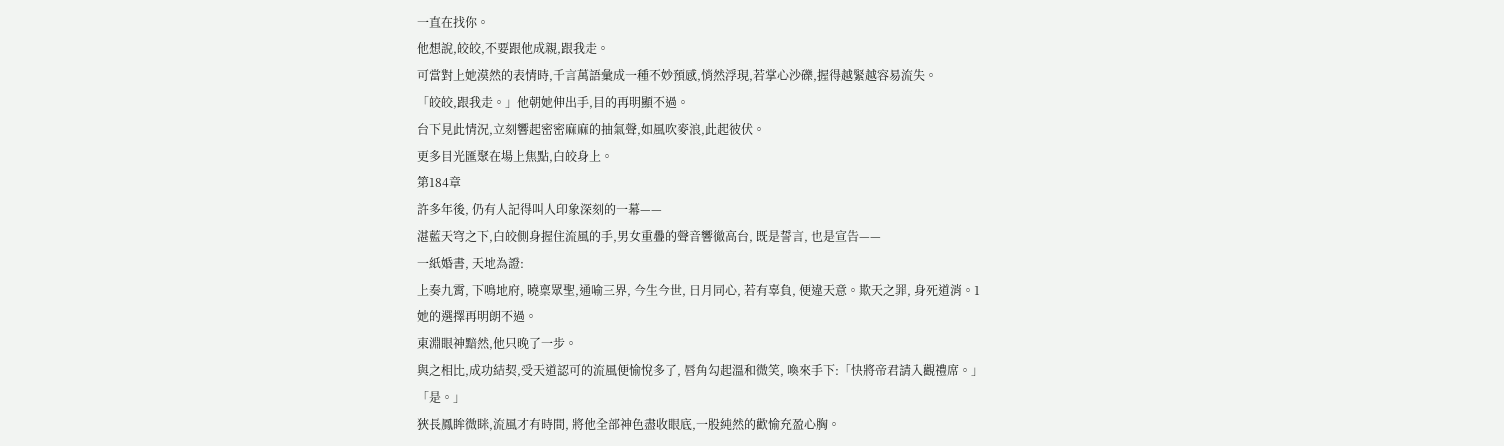一直在找你。
他想說,皎皎,不要跟他成親,跟我走。
可當對上她漠然的表情時,千言萬語彙成一種不妙預感,悄然浮現,若掌心沙礫,握得越緊越容易流失。
「皎皎,跟我走。」他朝她伸出手,目的再明顯不過。
台下見此情況,立刻響起密密麻麻的抽氣聲,如風吹麥浪,此起彼伏。
更多目光匯聚在場上焦點,白皎身上。
第184章
許多年後, 仍有人記得叫人印象深刻的一幕——
湛藍天穹之下,白皎側身握住流風的手,男女重疊的聲音響徹高台, 既是誓言, 也是宣告——
一紙婚書, 天地為證:
上奏九霄, 下鳴地府, 曉稟眾聖,通喻三界, 今生今世, 日月同心, 若有辜負, 便違天意。欺天之罪, 身死道消。1
她的選擇再明朗不過。
東淵眼神黯然,他只晚了一步。
與之相比,成功結契,受天道認可的流風便愉悅多了, 唇角勾起溫和微笑, 喚來手下:「快將帝君請入觀禮席。」
「是。」
狹長鳳眸微眯,流風才有時間, 將他全部神色盡收眼底,一股純然的歡愉充盈心胸。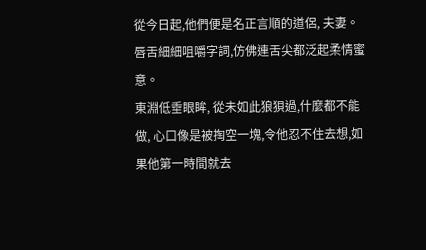從今日起,他們便是名正言順的道侶, 夫妻。
唇舌細細咀嚼字詞,仿佛連舌尖都泛起柔情蜜意。
東淵低垂眼眸, 從未如此狼狽過,什麼都不能做, 心口像是被掏空一塊,令他忍不住去想,如果他第一時間就去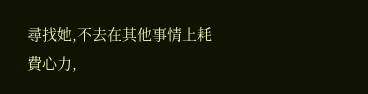尋找她,不去在其他事情上耗費心力,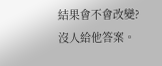結果會不會改變?
沒人給他答案。